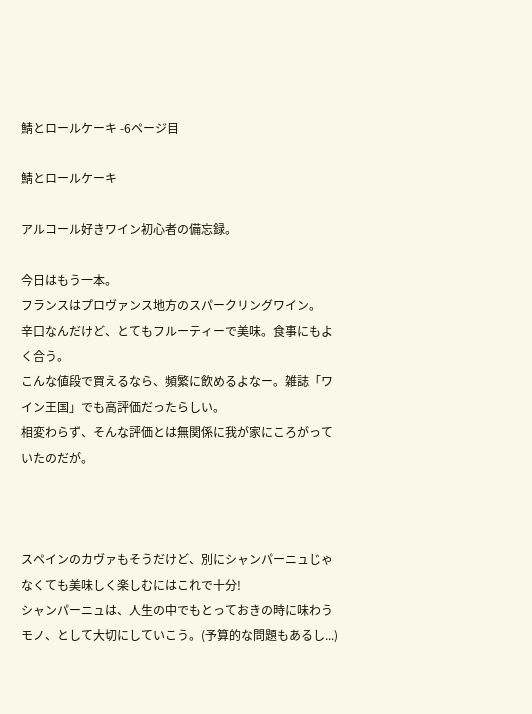鯖とロールケーキ -6ページ目

鯖とロールケーキ

アルコール好きワイン初心者の備忘録。

今日はもう一本。
フランスはプロヴァンス地方のスパークリングワイン。
辛口なんだけど、とてもフルーティーで美味。食事にもよく合う。
こんな値段で買えるなら、頻繁に飲めるよなー。雑誌「ワイン王国」でも高評価だったらしい。
相変わらず、そんな評価とは無関係に我が家にころがっていたのだが。



スペインのカヴァもそうだけど、別にシャンパーニュじゃなくても美味しく楽しむにはこれで十分!
シャンパーニュは、人生の中でもとっておきの時に味わうモノ、として大切にしていこう。(予算的な問題もあるし...)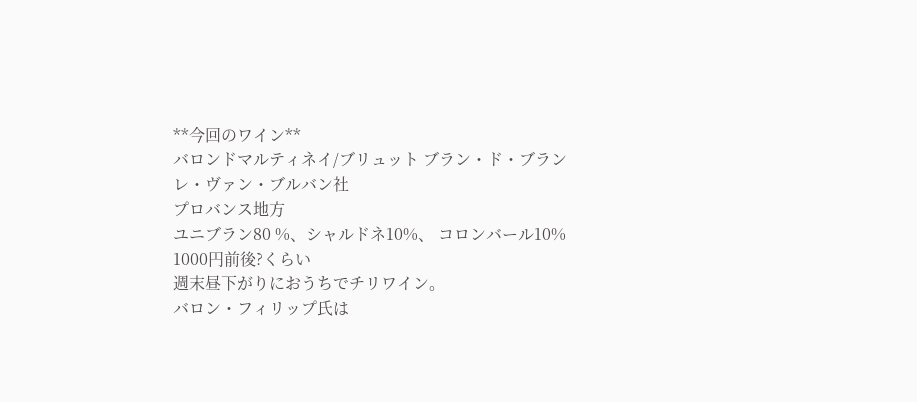**今回のワイン**
バロンドマルティネイ/ブリュット ブラン・ド・ブラン
レ・ヴァン・ブルバン社
プロバンス地方
ユニブラン80 %、シャルドネ10%、 コロンバール10%
1000円前後?くらい
週末昼下がりにおうちでチリワイン。
バロン・フィリップ氏は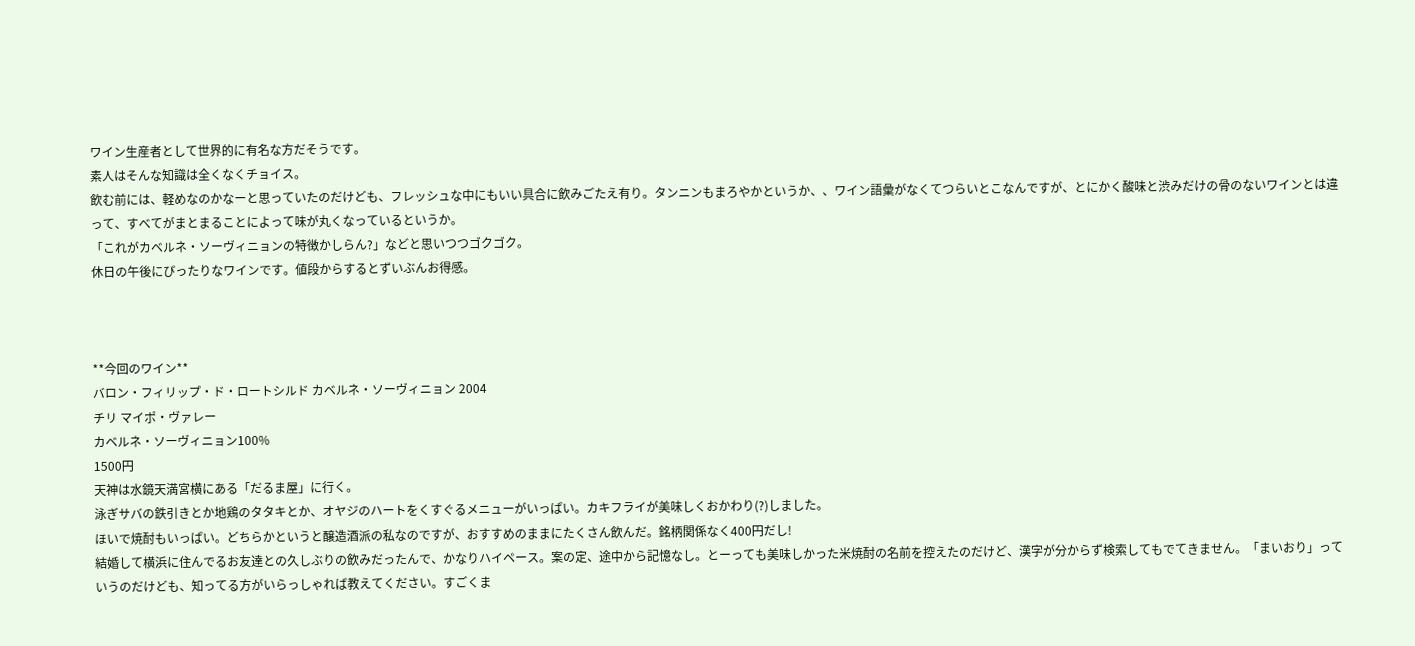ワイン生産者として世界的に有名な方だそうです。
素人はそんな知識は全くなくチョイス。
飲む前には、軽めなのかなーと思っていたのだけども、フレッシュな中にもいい具合に飲みごたえ有り。タンニンもまろやかというか、、ワイン語彙がなくてつらいとこなんですが、とにかく酸味と渋みだけの骨のないワインとは違って、すべてがまとまることによって味が丸くなっているというか。
「これがカベルネ・ソーヴィニョンの特徴かしらん?」などと思いつつゴクゴク。
休日の午後にぴったりなワインです。値段からするとずいぶんお得感。



**今回のワイン**
バロン・フィリップ・ド・ロートシルド カベルネ・ソーヴィニョン 2004
チリ マイポ・ヴァレー
カベルネ・ソーヴィニョン100%
1500円
天神は水鏡天満宮横にある「だるま屋」に行く。
泳ぎサバの鉄引きとか地鶏のタタキとか、オヤジのハートをくすぐるメニューがいっぱい。カキフライが美味しくおかわり(?)しました。
ほいで焼酎もいっぱい。どちらかというと醸造酒派の私なのですが、おすすめのままにたくさん飲んだ。銘柄関係なく400円だし!
結婚して横浜に住んでるお友達との久しぶりの飲みだったんで、かなりハイペース。案の定、途中から記憶なし。とーっても美味しかった米焼酎の名前を控えたのだけど、漢字が分からず検索してもでてきません。「まいおり」っていうのだけども、知ってる方がいらっしゃれば教えてください。すごくま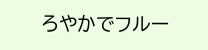ろやかでフルー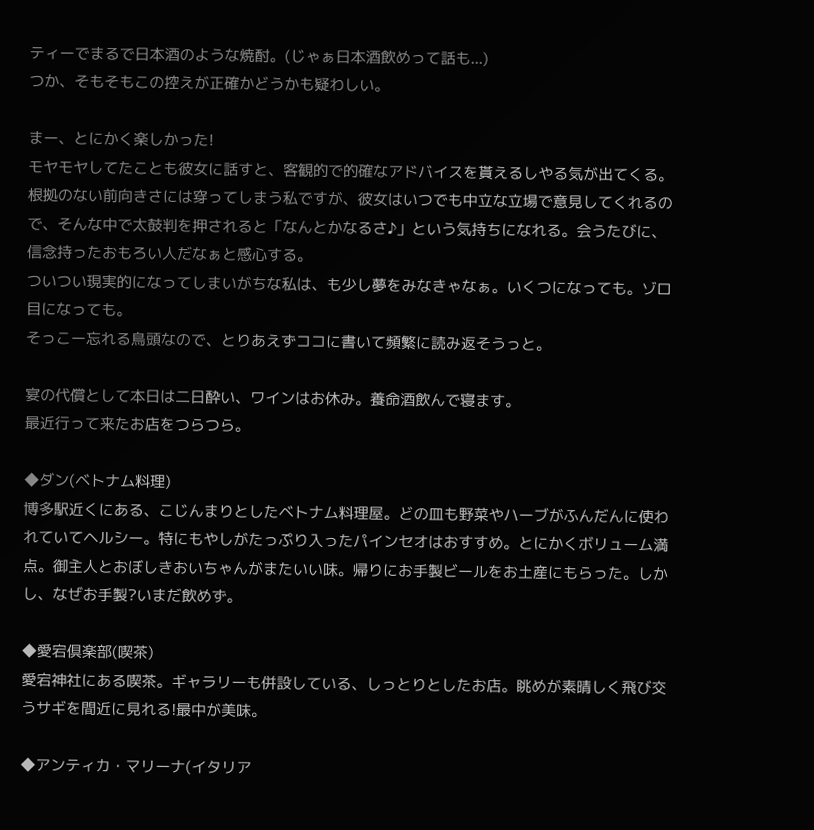ティーでまるで日本酒のような焼酎。(じゃぁ日本酒飲めって話も...)
つか、そもそもこの控えが正確かどうかも疑わしい。

まー、とにかく楽しかった!
モヤモヤしてたことも彼女に話すと、客観的で的確なアドバイスを貰えるしやる気が出てくる。根拠のない前向きさには穿ってしまう私ですが、彼女はいつでも中立な立場で意見してくれるので、そんな中で太鼓判を押されると「なんとかなるさ♪」という気持ちになれる。会うたびに、信念持ったおもろい人だなぁと感心する。
ついつい現実的になってしまいがちな私は、も少し夢をみなきゃなぁ。いくつになっても。ゾロ目になっても。
そっこー忘れる鳥頭なので、とりあえずココに書いて頻繁に読み返そうっと。

宴の代償として本日は二日酔い、ワインはお休み。養命酒飲んで寝ます。
最近行って来たお店をつらつら。

◆ダン(ベトナム料理)
博多駅近くにある、こじんまりとしたベトナム料理屋。どの皿も野菜やハーブがふんだんに使われていてヘルシー。特にもやしがたっぷり入ったパインセオはおすすめ。とにかくボリューム満点。御主人とおぼしきおいちゃんがまたいい味。帰りにお手製ビールをお土産にもらった。しかし、なぜお手製?いまだ飲めず。

◆愛宕倶楽部(喫茶)
愛宕神社にある喫茶。ギャラリーも併設している、しっとりとしたお店。眺めが素晴しく飛び交うサギを間近に見れる!最中が美味。

◆アンティカ・マリーナ(イタリア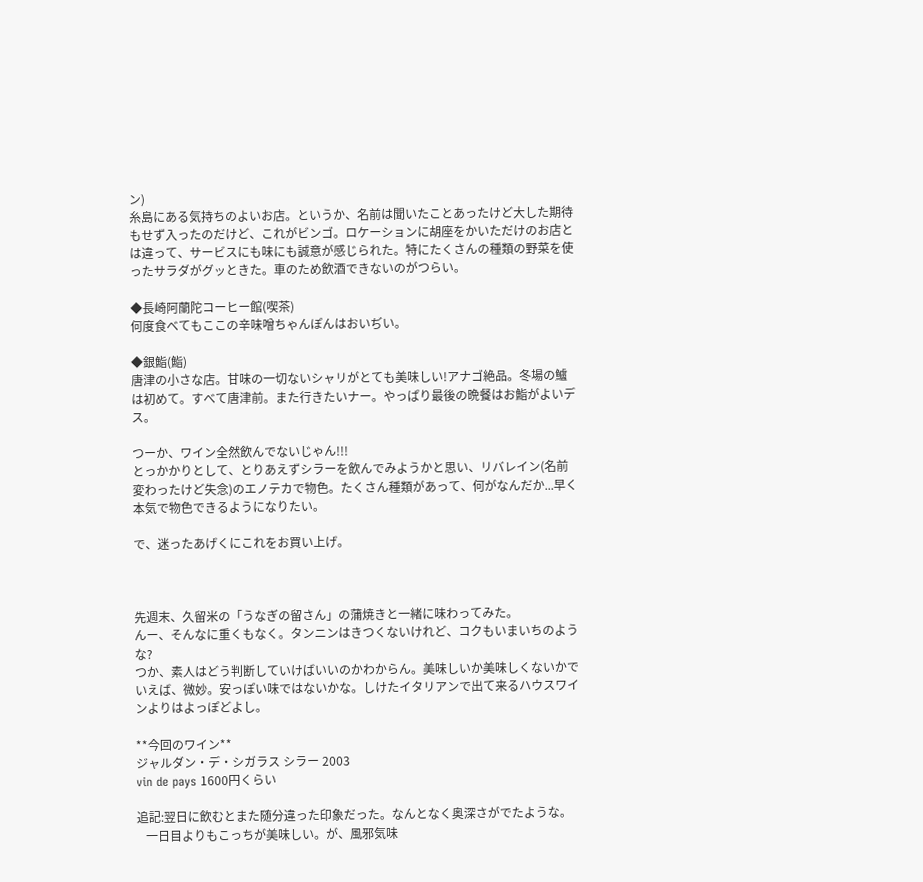ン)
糸島にある気持ちのよいお店。というか、名前は聞いたことあったけど大した期待もせず入ったのだけど、これがビンゴ。ロケーションに胡座をかいただけのお店とは違って、サービスにも味にも誠意が感じられた。特にたくさんの種類の野菜を使ったサラダがグッときた。車のため飲酒できないのがつらい。

◆長崎阿蘭陀コーヒー館(喫茶)
何度食べてもここの辛味噌ちゃんぽんはおいぢい。

◆銀鮨(鮨)
唐津の小さな店。甘味の一切ないシャリがとても美味しい!アナゴ絶品。冬場の鱸は初めて。すべて唐津前。また行きたいナー。やっぱり最後の晩餐はお鮨がよいデス。

つーか、ワイン全然飲んでないじゃん!!!
とっかかりとして、とりあえずシラーを飲んでみようかと思い、リバレイン(名前変わったけど失念)のエノテカで物色。たくさん種類があって、何がなんだか...早く本気で物色できるようになりたい。

で、迷ったあげくにこれをお買い上げ。



先週末、久留米の「うなぎの留さん」の蒲焼きと一緒に味わってみた。
んー、そんなに重くもなく。タンニンはきつくないけれど、コクもいまいちのような?
つか、素人はどう判断していけばいいのかわからん。美味しいか美味しくないかでいえば、微妙。安っぽい味ではないかな。しけたイタリアンで出て来るハウスワインよりはよっぽどよし。

**今回のワイン**
ジャルダン・デ・シガラス シラー 2003
vin de pays 1600円くらい

追記:翌日に飲むとまた随分違った印象だった。なんとなく奥深さがでたような。
   一日目よりもこっちが美味しい。が、風邪気味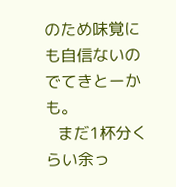のため味覚にも自信ないのでてきとーかも。
   まだ1杯分くらい余っ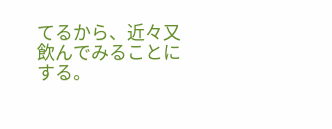てるから、近々又飲んでみることにする。